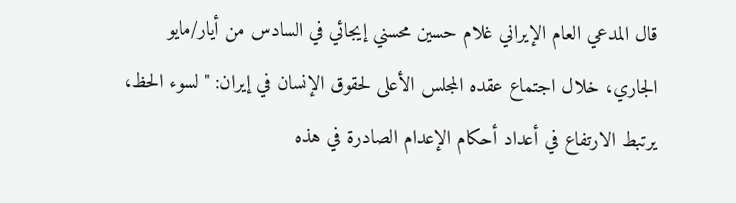قال المدعي العام الإيراني غلام حسين محسني إيجائي في السادس من أيار/مايو الجاري، خلال اجتماع عقده المجلس الأعلى لحقوق الإنسان في إيران: "لسوء الحظ، يرتبط الارتفاع في أعداد أحكام الإعدام الصادرة في هذه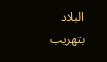البلاد بتهريب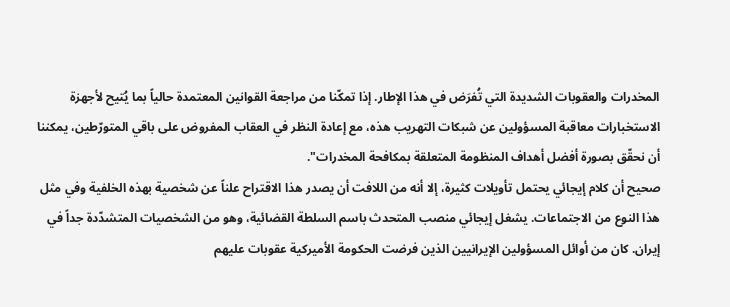المخدرات والعقوبات الشديدة التي تُفرَض في هذا الإطار. إذا تمكّنا من مراجعة القوانين المعتمدة حالياً بما يُتيح لأجهزة الاستخبارات معاقبة المسؤولين عن شبكات التهريب هذه، مع إعادة النظر في العقاب المفروض على باقي المتورّطين، يمكننا أن نحقّق بصورة أفضل أهداف المنظومة المتعلقة بمكافحة المخدرات".
صحيح أن كلام إيجائي يحتمل تأويلات كثيرة، إلا أنه من اللافت أن يصدر هذا الاقتراح علناً عن شخصية بهذه الخلفية وفي مثل هذا النوع من الاجتماعات. يشغل إيجائي منصب المتحدث باسم السلطة القضائية، وهو من الشخصيات المتشدّدة جداً في إيران. كان من أوائل المسؤولين الإيرانيين الذين فرضت الحكومة الأميركية عقوبات عليهم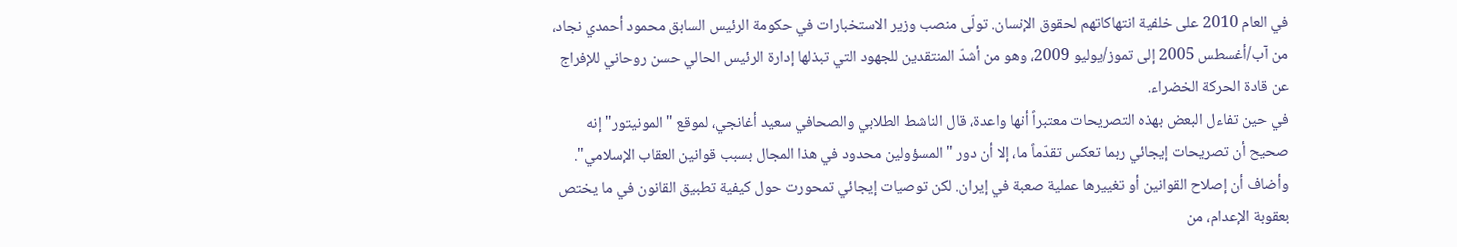في العام 2010 على خلفية انتهاكاتهم لحقوق الإنسان. تولّى منصب وزير الاستخبارات في حكومة الرئيس السابق محمود أحمدي نجاد، من آب/أغسطس 2005 إلى تموز/يوليو 2009، وهو من أشدّ المنتقدين للجهود التي تبذلها إدارة الرئيس الحالي حسن روحاني للإفراج عن قادة الحركة الخضراء.
في حين تفاءل البعض بهذه التصريحات معتبراً أنها واعدة، قال الناشط الطلابي والصحافي سعيد أغانجي، لموقع "المونيتور" إنه صحيح أن تصريحات إيجائي ربما تعكس تقدّماً ما، إلا أن دور "المسؤولين محدود في هذا المجال بسبب قوانين العقاب الإسلامي". وأضاف أن إصلاح القوانين أو تغييرها عملية صعبة في إيران. لكن توصيات إيجائي تمحورت حول كيفية تطبيق القانون في ما يختص بعقوبة الإعدام، من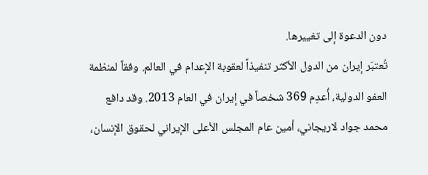دون الدعوة إلى تغييرها.
تُعتبَر إيران من الدول الأكثر تنفيذاً لعقوبة الإعدام في العالم. وفقاً لمنظمة العفو الدولية، أُعدِم 369 شخصاً في إيران في العام 2013. وقد دافع محمد جواد لاريجاني، أمين عام المجلس الأعلى الإيراني لحقوق الإنسان،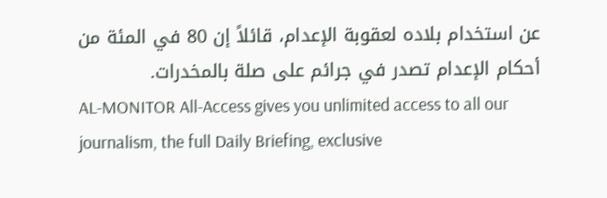عن استخدام بلاده لعقوبة الإعدام، قائلاً إن 80 في المئة من أحكام الإعدام تصدر في جرائم على صلة بالمخدرات.
AL-MONITOR All-Access gives you unlimited access to all our journalism, the full Daily Briefing, exclusive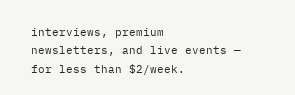interviews, premium newsletters, and live events — for less than $2/week.